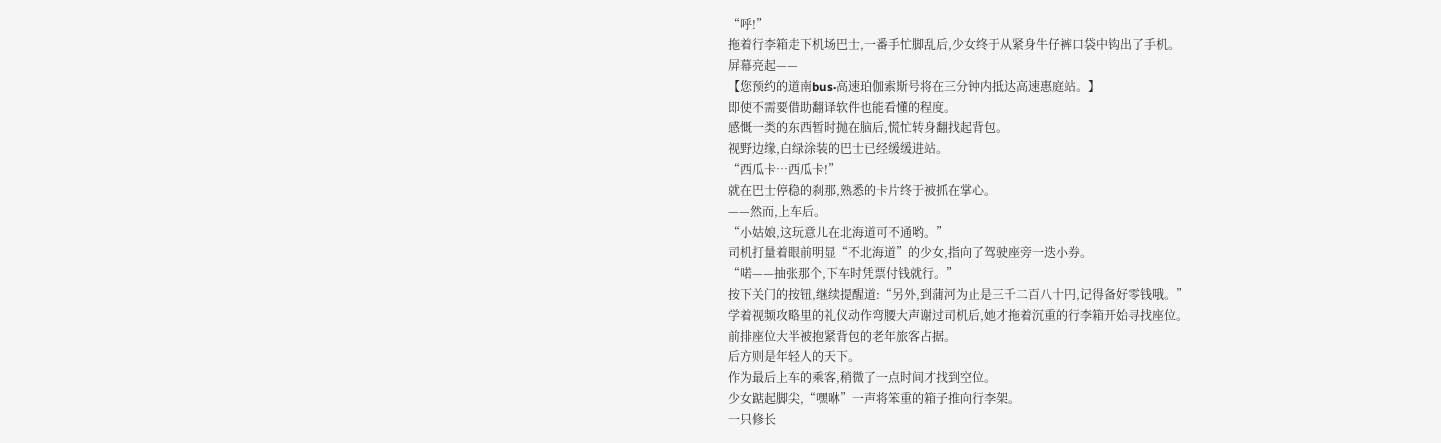“呼!”
拖着行李箱走下机场巴士,一番手忙脚乱后,少女终于从紧身牛仔裤口袋中钩出了手机。
屏幕亮起——
【您预约的道南bus·高速珀伽索斯号将在三分钟内抵达高速惠庭站。】
即使不需要借助翻译软件也能看懂的程度。
感慨一类的东西暂时抛在脑后,慌忙转身翻找起背包。
视野边缘,白绿涂装的巴士已经缓缓进站。
“西瓜卡…西瓜卡!”
就在巴士停稳的刹那,熟悉的卡片终于被抓在掌心。
——然而,上车后。
“小姑娘,这玩意儿在北海道可不通哟。”
司机打量着眼前明显“不北海道”的少女,指向了驾驶座旁一迭小券。
“喏——抽张那个,下车时凭票付钱就行。”
按下关门的按钮,继续提醒道:“另外,到蒲河为止是三千二百八十円,记得备好零钱哦。”
学着视频攻略里的礼仪动作弯腰大声谢过司机后,她才拖着沉重的行李箱开始寻找座位。
前排座位大半被抱紧背包的老年旅客占据。
后方则是年轻人的天下。
作为最后上车的乘客,稍微了一点时间才找到空位。
少女踮起脚尖,“嘿咻”一声将笨重的箱子推向行李架。
一只修长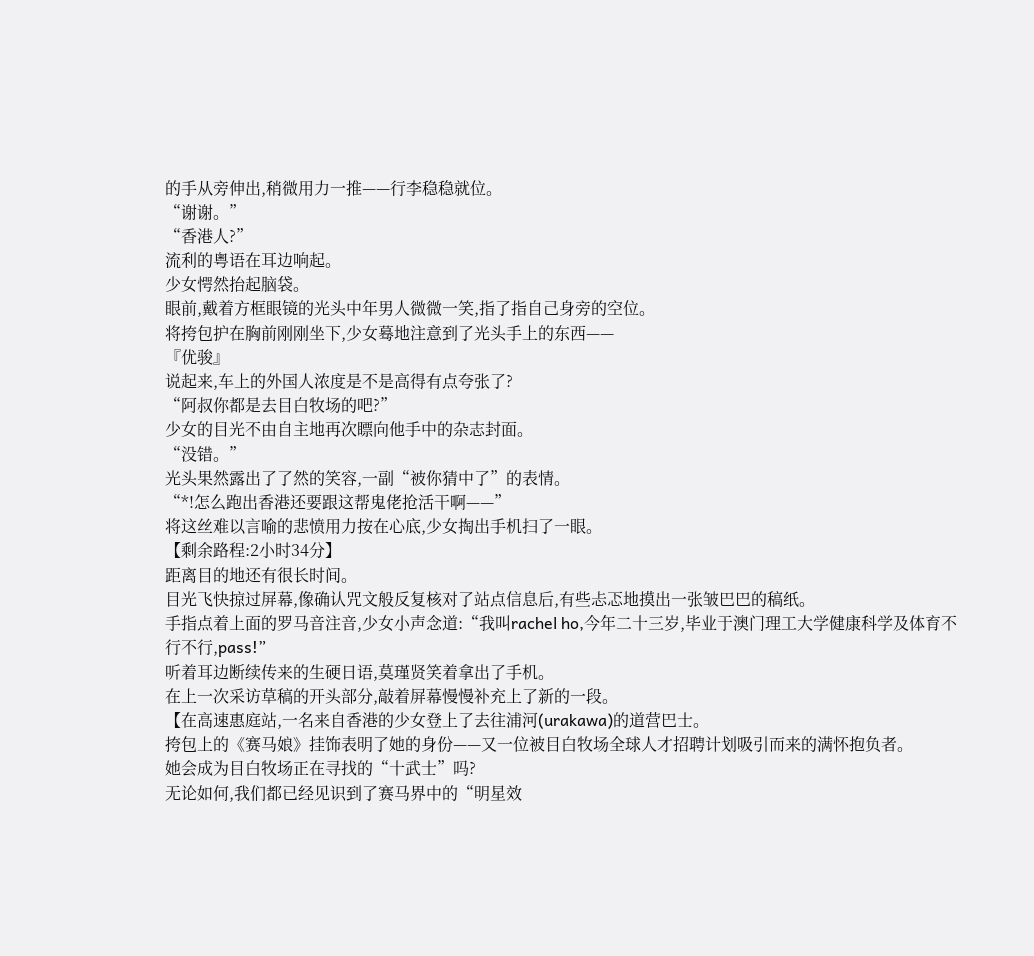的手从旁伸出,稍微用力一推——行李稳稳就位。
“谢谢。”
“香港人?”
流利的粤语在耳边响起。
少女愕然抬起脑袋。
眼前,戴着方框眼镜的光头中年男人微微一笑,指了指自己身旁的空位。
将挎包护在胸前刚刚坐下,少女蓦地注意到了光头手上的东西——
『优骏』
说起来,车上的外国人浓度是不是高得有点夸张了?
“阿叔你都是去目白牧场的吧?”
少女的目光不由自主地再次瞟向他手中的杂志封面。
“没错。”
光头果然露出了了然的笑容,一副“被你猜中了”的表情。
“*!怎么跑出香港还要跟这帮鬼佬抢活干啊——”
将这丝难以言喻的悲愤用力按在心底,少女掏出手机扫了一眼。
【剩余路程:2小时34分】
距离目的地还有很长时间。
目光飞快掠过屏幕,像确认咒文般反复核对了站点信息后,有些忐忑地摸出一张皱巴巴的稿纸。
手指点着上面的罗马音注音,少女小声念道:“我叫rachel ho,今年二十三岁,毕业于澳门理工大学健康科学及体育不行不行,pass!”
听着耳边断续传来的生硬日语,莫瑾贤笑着拿出了手机。
在上一次采访草稿的开头部分,敲着屏幕慢慢补充上了新的一段。
【在高速惠庭站,一名来自香港的少女登上了去往浦河(urakawa)的道营巴士。
挎包上的《赛马娘》挂饰表明了她的身份——又一位被目白牧场全球人才招聘计划吸引而来的满怀抱负者。
她会成为目白牧场正在寻找的“十武士”吗?
无论如何,我们都已经见识到了赛马界中的“明星效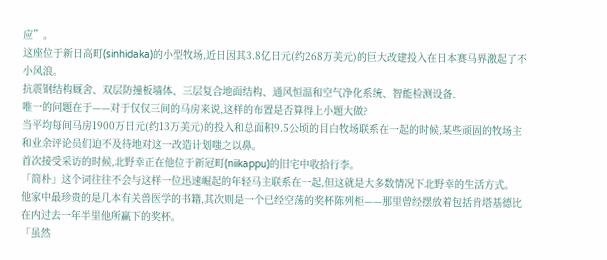应”。
这座位于新日高町(sinhidaka)的小型牧场,近日因其3.8亿日元(约268万美元)的巨大改建投入在日本赛马界激起了不小风浪。
抗震钢结构厩舍、双层防撞板墙体、三层复合地面结构、通风恒温和空气净化系统、智能检测设备.
唯一的问题在于——对于仅仅三间的马房来说,这样的布置是否算得上小题大做?
当平均每间马房1900万日元(约13万美元)的投入和总面积9.5公顷的目白牧场联系在一起的时候,某些顽固的牧场主和业余评论员们迫不及待地对这一改造计划嗤之以鼻。
首次接受采访的时候,北野幸正在他位于新冠町(niikappu)的旧宅中收拾行李。
「简朴」这个词往往不会与这样一位迅速崛起的年轻马主联系在一起,但这就是大多数情况下北野幸的生活方式。
他家中最珍贵的是几本有关兽医学的书籍,其次则是一个已经空荡的奖杯陈列柜——那里曾经摆放着包括肯塔基德比在内过去一年半里他所赢下的奖杯。
「虽然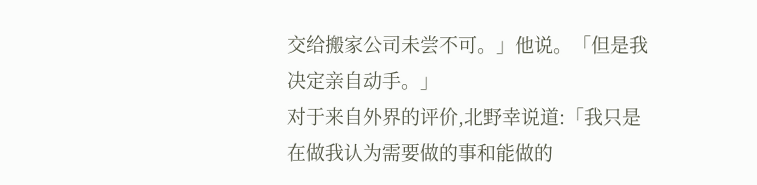交给搬家公司未尝不可。」他说。「但是我决定亲自动手。」
对于来自外界的评价,北野幸说道:「我只是在做我认为需要做的事和能做的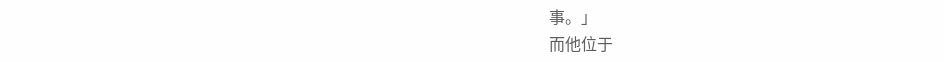事。」
而他位于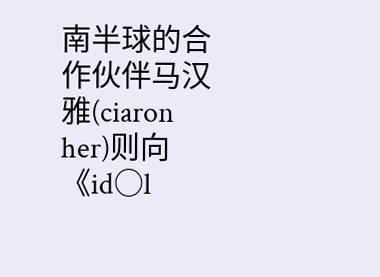南半球的合作伙伴马汉雅(ciaron her)则向《id○l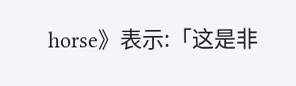horse》表示:「这是非